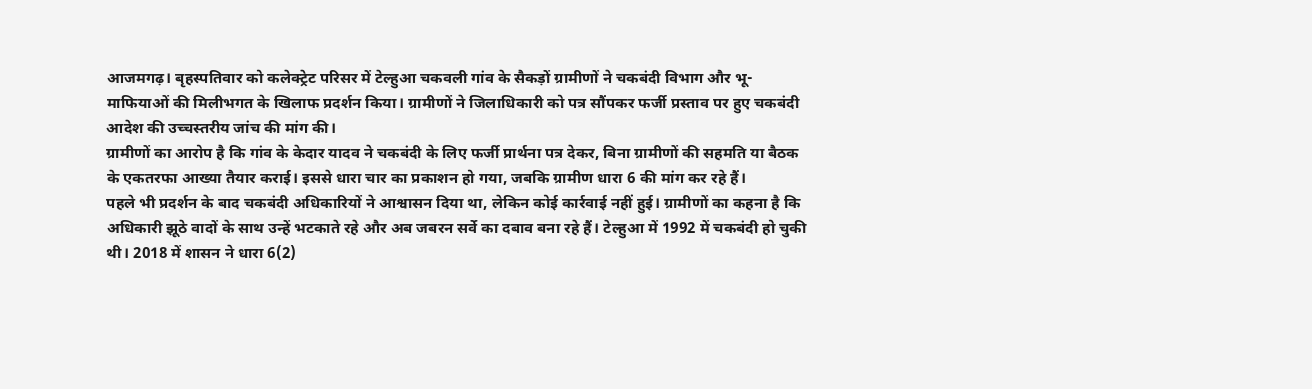आजमगढ़। बृहस्पतिवार को कलेक्ट्रेट परिसर में टेल्हुआ चकवली गांव के सैकड़ों ग्रामीणों ने चकबंदी विभाग और भू-माफियाओं की मिलीभगत के खिलाफ प्रदर्शन किया। ग्रामीणों ने जिलाधिकारी को पत्र सौंपकर फर्जी प्रस्ताव पर हुए चकबंदी आदेश की उच्चस्तरीय जांच की मांग की।
ग्रामीणों का आरोप है कि गांव के केदार यादव ने चकबंदी के लिए फर्जी प्रार्थना पत्र देकर, बिना ग्रामीणों की सहमति या बैठक के एकतरफा आख्या तैयार कराई। इससे धारा चार का प्रकाशन हो गया, जबकि ग्रामीण धारा 6 की मांग कर रहे हैं।
पहले भी प्रदर्शन के बाद चकबंदी अधिकारियों ने आश्वासन दिया था, लेकिन कोई कार्रवाई नहीं हुई। ग्रामीणों का कहना है कि अधिकारी झूठे वादों के साथ उन्हें भटकाते रहे और अब जबरन सर्वे का दबाव बना रहे हैं। टेल्हुआ में 1992 में चकबंदी हो चुकी थी। 2018 में शासन ने धारा 6(2)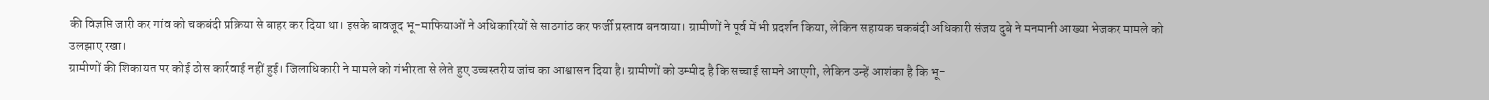की विज्ञप्ति जारी कर गांव को चकबंदी प्रक्रिया से बाहर कर दिया था। इसके बावजूद भू-माफियाओं ने अधिकारियों से साठगांठ कर फर्जी प्रस्ताव बनवाया। ग्रामीणों ने पूर्व में भी प्रदर्शन किया, लेकिन सहायक चकबंदी अधिकारी संजय दुबे ने मनमानी आख्या भेजकर मामले को उलझाए रखा।
ग्रामीणों की शिकायत पर कोई ठोस कार्रवाई नहीं हुई। जिलाधिकारी ने मामले को गंभीरता से लेते हुए उच्चस्तरीय जांच का आश्वासन दिया है। ग्रामीणों को उम्मीद है कि सच्चाई सामने आएगी, लेकिन उन्हें आशंका है कि भू-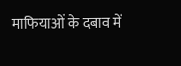माफियाओं के दबाव में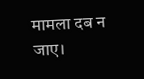मामला दब न जाए।